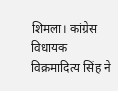शिमला। कांग्रेस विधायक विक्रमादित्य सिंह ने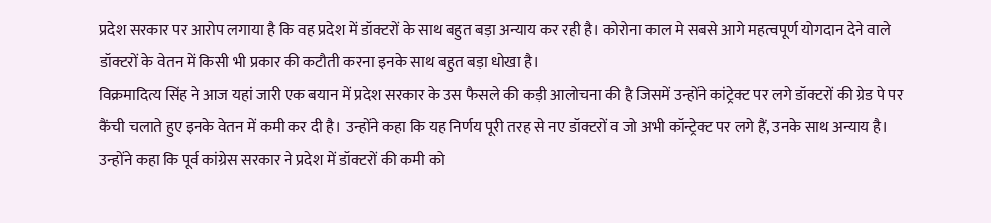प्रदेश सरकार पर आरोप लगाया है कि वह प्रदेश में डॉक्टरों के साथ बहुत बड़ा अन्याय कर रही है। कोरोना काल मे सबसे आगे महत्वपूर्ण योगदान देने वाले डॉक्टरों के वेतन में किसी भी प्रकार की कटौती करना इनके साथ बहुत बड़ा धोखा है।
विक्रमादित्य सिंह ने आज यहां जारी एक बयान में प्रदेश सरकार के उस फैसले की कड़ी आलोचना की है जिसमें उन्होंने कांट्रेक्ट पर लगे डॉक्टरों की ग्रेड पे पर कैंची चलाते हुए इनके वेतन में कमी कर दी है। उन्होंने कहा कि यह निर्णय पूरी तरह से नए डॉक्टरों व जो अभी कॉन्ट्रेक्ट पर लगे हैं, उनके साथ अन्याय है। उन्होंने कहा कि पूर्व कांग्रेस सरकार ने प्रदेश में डॉक्टरों की कमी को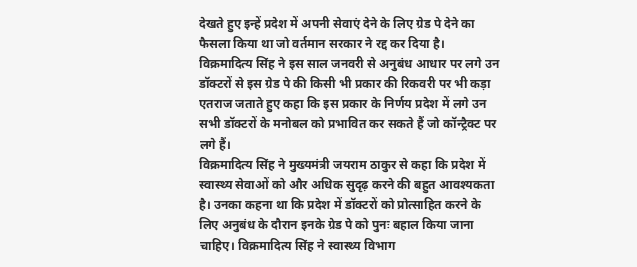देखते हुए इन्हें प्रदेश में अपनी सेवाएं देने के लिए ग्रेड पे देने का फैसला किया था जो वर्तमान सरकार ने रद्द कर दिया है।
विक्रमादित्य सिंह ने इस साल जनवरी से अनुबंध आधार पर लगे उन डॉक्टरों से इस ग्रेड पे की किसी भी प्रकार की रिकवरी पर भी कड़ा एतराज जताते हुए कहा कि इस प्रकार के निर्णय प्रदेश में लगे उन सभी डॉक्टरों के मनोबल को प्रभावित कर सकते हैं जो कॉन्ट्रैक्ट पर लगे हैं।
विक्रमादित्य सिंह ने मुख्यमंत्री जयराम ठाकुर से कहा कि प्रदेश में स्वास्थ्य सेवाओं को और अधिक सुदृढ़ करने की बहुत आवश्यकता है। उनका कहना था कि प्रदेश में डॉक्टरों को प्रोत्साहित करने के लिए अनुबंध के दौरान इनके ग्रेड पे को पुनः बहाल किया जाना चाहिए। विक्रमादित्य सिंह ने स्वास्थ्य विभाग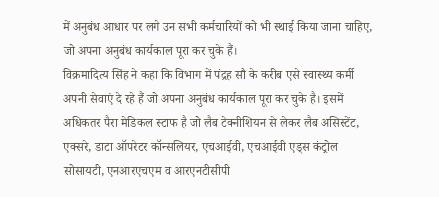में अनुबंध आधार पर लगे उन सभी कर्मचारियों को भी स्थाई किया जाना चाहिए, जो अपना अनुबंध कार्यकाल पूरा कर चुके हैं।
विक्रमादित्य सिंह ने कहा कि विभाग में पंद्रह सौ के करीब एसे स्वास्थ्य कर्मी अपनी सेवाएं दे रहे हैं जो अपना अनुबंध कार्यकाल पूरा कर चुके है। इसमें अधिकतर पैरा मेडिकल स्टाफ है जो लैब टेक्नीशियन से लेकर लैब असिस्टेंट, एक्सरे, डाटा ऑपरेटर कॉन्सलियर, एचआईवी, एचआईवी एड्स कंट्रोल सोसायटी, एनआरएचएम व आरएनटीसीपी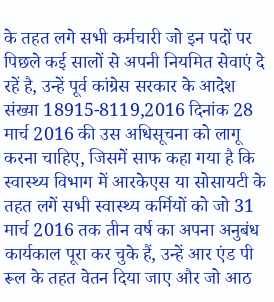के तहत लगे सभी कर्मचारी जो इन पदों पर पिछले कई सालों से अपनी नियमित सेवाएं दे रहें है, उन्हें पूर्व कांग्रेस सरकार के आदेश संख्या 18915-8119,2016 दिनांक 28 मार्च 2016 की उस अधिसूचना को लागू करना चाहिए, जिसमें साफ कहा गया है कि स्वास्थ्य विभाग में आरकेएस या सोसायटी के तहत लगें सभी स्वास्थ्य कर्मियों को जो 31 मार्च 2016 तक तीन वर्ष का अपना अनुबंध कार्यकाल पूरा कर चुके हैं, उन्हें आर एंड पी रूल के तहत वेतन दिया जाए और जो आठ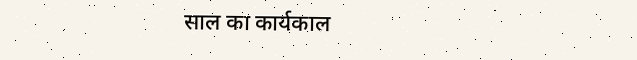साल का कार्यकाल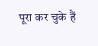पूरा कर चुके हैं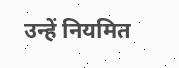उन्हें नियमित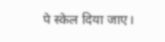पे स्केल दिया जाए।